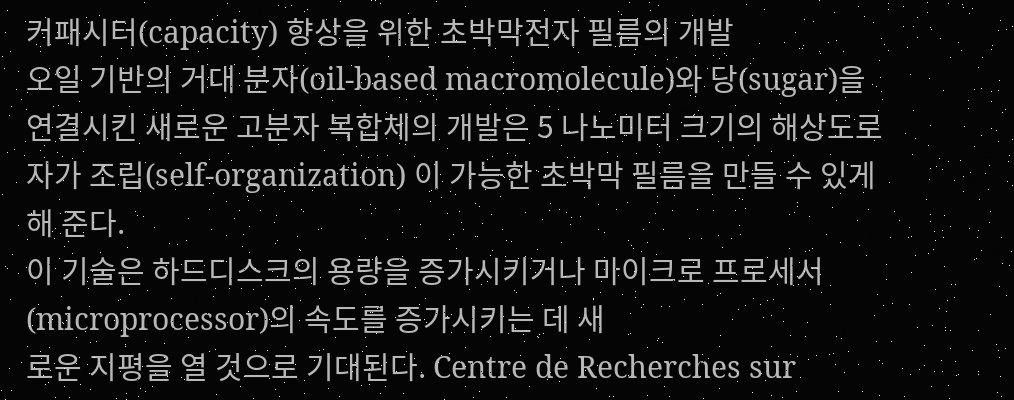커패시터(capacity) 향상을 위한 초박막전자 필름의 개발
오일 기반의 거대 분자(oil-based macromolecule)와 당(sugar)을 연결시킨 새로운 고분자 복합체의 개발은 5 나노미터 크기의 해상도로 자가 조립(self-organization) 이 가능한 초박막 필름을 만들 수 있게 해 준다.
이 기술은 하드디스크의 용량을 증가시키거나 마이크로 프로세서(microprocessor)의 속도를 증가시키는 데 새
로운 지평을 열 것으로 기대된다. Centre de Recherches sur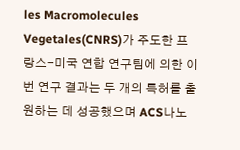les Macromolecules Vegetales(CNRS)가 주도한 프랑스-미국 연합 연구팀에 의한 이번 연구 결과는 두 개의 특허를 출원하는 데 성공했으며 ACS나노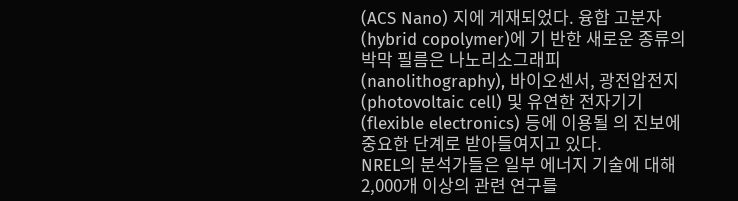(ACS Nano) 지에 게재되었다. 융합 고분자(hybrid copolymer)에 기 반한 새로운 종류의 박막 필름은 나노리소그래피 (nanolithography), 바이오센서, 광전압전지(photovoltaic cell) 및 유연한 전자기기(flexible electronics) 등에 이용될 의 진보에 중요한 단계로 받아들여지고 있다.
NREL의 분석가들은 일부 에너지 기술에 대해 2,000개 이상의 관련 연구를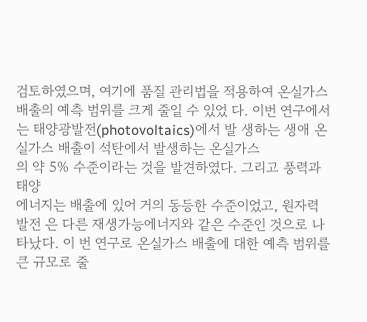검토하였으며, 여기에 품질 관리법을 적용하여 온실가스 배출의 예측 범위를 크게 줄일 수 있었 다. 이번 연구에서는 태양광발전(photovoltaics)에서 발 생하는 생애 온실가스 배출이 석탄에서 발생하는 온실가스
의 약 5% 수준이라는 것을 발견하였다. 그리고 풍력과 태양
에너지는 배출에 있어 거의 동등한 수준이었고, 원자력발전 은 다른 재생가능에너지와 같은 수준인 것으로 나타났다. 이 번 연구로 온실가스 배출에 대한 예측 범위를 큰 규모로 줄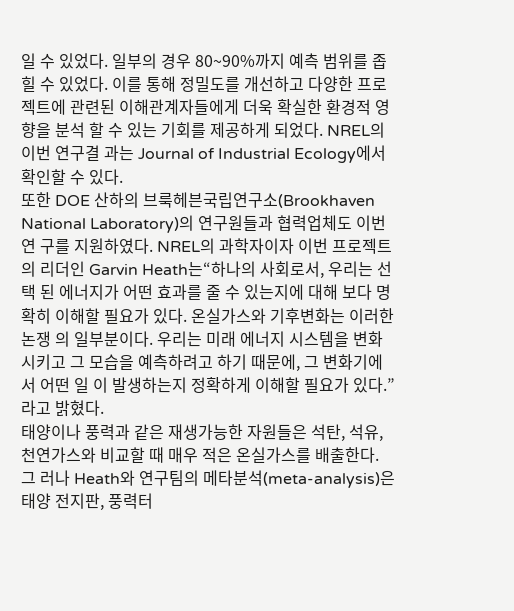일 수 있었다. 일부의 경우 80~90%까지 예측 범위를 좁힐 수 있었다. 이를 통해 정밀도를 개선하고 다양한 프로젝트에 관련된 이해관계자들에게 더욱 확실한 환경적 영향을 분석 할 수 있는 기회를 제공하게 되었다. NREL의 이번 연구결 과는 Journal of Industrial Ecology에서 확인할 수 있다.
또한 DOE 산하의 브룩헤븐국립연구소(Brookhaven
National Laboratory)의 연구원들과 협력업체도 이번 연 구를 지원하였다. NREL의 과학자이자 이번 프로젝트의 리더인 Garvin Heath는“하나의 사회로서, 우리는 선택 된 에너지가 어떤 효과를 줄 수 있는지에 대해 보다 명확히 이해할 필요가 있다. 온실가스와 기후변화는 이러한 논쟁 의 일부분이다. 우리는 미래 에너지 시스템을 변화시키고 그 모습을 예측하려고 하기 때문에, 그 변화기에서 어떤 일 이 발생하는지 정확하게 이해할 필요가 있다.”라고 밝혔다.
태양이나 풍력과 같은 재생가능한 자원들은 석탄, 석유, 천연가스와 비교할 때 매우 적은 온실가스를 배출한다. 그 러나 Heath와 연구팀의 메타분석(meta-analysis)은 태양 전지판, 풍력터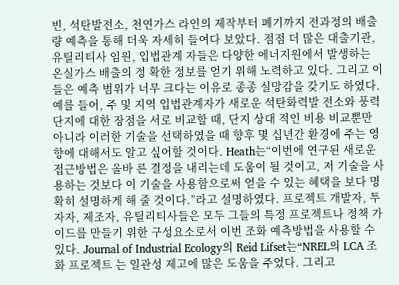빈, 석탄발전소, 천연가스 라인의 제작부터 폐기까지 전과정의 배출량 예측을 통해 더욱 자세히 들여다 보았다. 점점 더 많은 대출기관, 유틸리티사 임원, 입법관계 자들은 다양한 에너지원에서 발생하는 온실가스 배출의 정 확한 정보를 얻기 위해 노력하고 있다. 그리고 이들은 예측 범위가 너무 크다는 이유로 종종 실망감을 갖기도 하였다.
예를 들어, 주 및 지역 입법관계자가 새로운 석탄화력발 전소와 풍력단지에 대한 장점을 서로 비교할 때, 단지 상대 적인 비용 비교뿐만 아니라 이러한 기술을 선택하였을 때 향후 몇 십년간 환경에 주는 영향에 대해서도 알고 싶어할 것이다. Heath는“이번에 연구된 새로운 접근방법은 올바 른 결정을 내리는데 도움이 될 것이고, 저 기술을 사용하는 것보다 이 기술을 사용함으로써 얻을 수 있는 혜택을 보다 명확히 설명하게 해 줄 것이다.”라고 설명하였다. 프로젝트 개발자, 투자자, 제조자, 유틸리티사들은 모두 그들의 특정 프로젝트나 정책 가이드를 만들기 위한 구성요소로서 이번 조화 예측방법을 사용할 수 있다. Journal of Industrial Ecology의 Reid Lifset는“NREL의 LCA 조화 프로젝트 는 일관성 제고에 많은 도움을 주었다. 그리고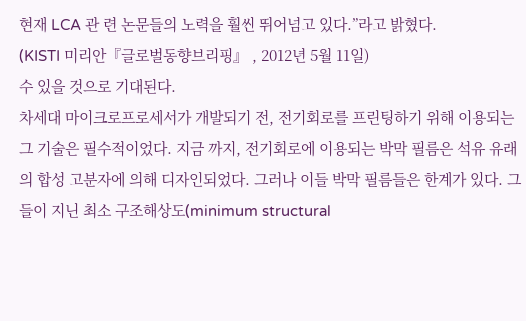현재 LCA 관 련 논문들의 노력을 훨씬 뛰어넘고 있다.”라고 밝혔다.
(KISTI 미리안『글로벌동향브리핑』 , 2012년 5월 11일)
수 있을 것으로 기대된다.
차세대 마이크로프로세서가 개발되기 전, 전기회로를 프린팅하기 위해 이용되는 그 기술은 필수적이었다. 지금 까지, 전기회로에 이용되는 박막 필름은 석유 유래의 합성 고분자에 의해 디자인되었다. 그러나 이들 박막 필름들은 한계가 있다. 그들이 지닌 최소 구조해상도(minimum structural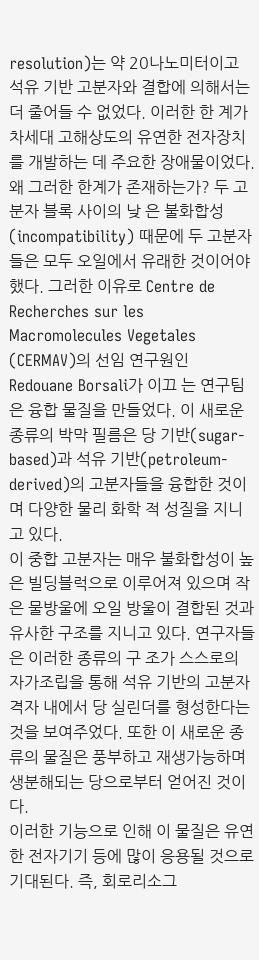resolution)는 약 20나노미터이고 석유 기반 고분자와 결합에 의해서는 더 줄어들 수 없었다. 이러한 한 계가 차세대 고해상도의 유연한 전자장치를 개발하는 데 주요한 장애물이었다.
왜 그러한 한계가 존재하는가? 두 고분자 블록 사이의 낮 은 불화합성(incompatibility) 때문에 두 고분자들은 모두 오일에서 유래한 것이어야 했다. 그러한 이유로 Centre de Recherches sur les Macromolecules Vegetales (CERMAV)의 선임 연구원인 Redouane Borsali가 이끄 는 연구팀은 융합 물질을 만들었다. 이 새로운 종류의 박막 필름은 당 기반(sugar-based)과 석유 기반(petroleum- derived)의 고분자들을 융합한 것이며 다양한 물리 화학 적 성질을 지니고 있다.
이 중합 고분자는 매우 불화합성이 높은 빌딩블럭으로 이루어져 있으며 작은 물방울에 오일 방울이 결합된 것과 유사한 구조를 지니고 있다. 연구자들은 이러한 종류의 구 조가 스스로의 자가조립을 통해 석유 기반의 고분자 격자 내에서 당 실린더를 형성한다는 것을 보여주었다. 또한 이 새로운 종류의 물질은 풍부하고 재생가능하며 생분해되는 당으로부터 얻어진 것이다.
이러한 기능으로 인해 이 물질은 유연한 전자기기 등에 많이 응용될 것으로 기대된다. 즉, 회로리소그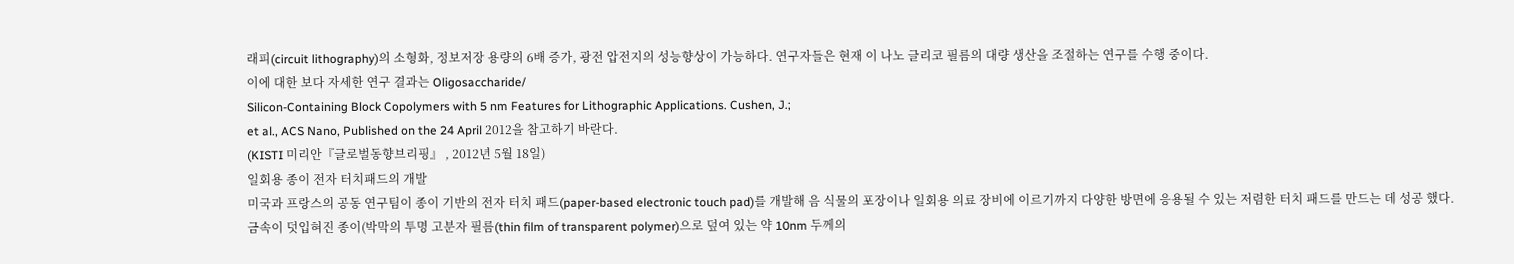래피(circuit lithography)의 소형화, 정보저장 용량의 6배 증가, 광전 압전지의 성능향상이 가능하다. 연구자들은 현재 이 나노 글리코 필름의 대량 생산을 조절하는 연구를 수행 중이다.
이에 대한 보다 자세한 연구 결과는 Oligosaccharide/
Silicon-Containing Block Copolymers with 5 nm Features for Lithographic Applications. Cushen, J.;
et al., ACS Nano, Published on the 24 April 2012을 참고하기 바란다.
(KISTI 미리안『글로벌동향브리핑』 , 2012년 5월 18일)
일회용 종이 전자 터치패드의 개발
미국과 프랑스의 공동 연구팀이 종이 기반의 전자 터치 패드(paper-based electronic touch pad)를 개발해 음 식물의 포장이나 일회용 의료 장비에 이르기까지 다양한 방면에 응용될 수 있는 저렴한 터치 패드를 만드는 데 성공 했다.
금속이 덧입혀진 종이(박막의 투명 고분자 필름(thin film of transparent polymer)으로 덮여 있는 약 10nm 두께의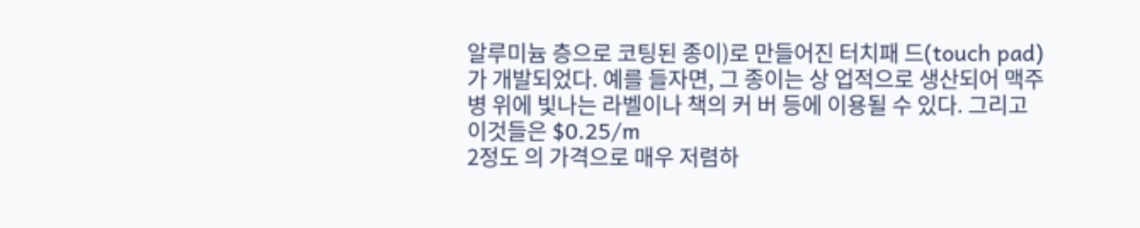알루미늄 층으로 코팅된 종이)로 만들어진 터치패 드(touch pad)가 개발되었다. 예를 들자면, 그 종이는 상 업적으로 생산되어 맥주병 위에 빛나는 라벨이나 책의 커 버 등에 이용될 수 있다. 그리고 이것들은 $0.25/m
2정도 의 가격으로 매우 저렴하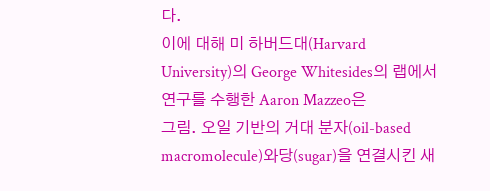다.
이에 대해 미 하버드대(Harvard University)의 George Whitesides의 랩에서 연구를 수행한 Aaron Mazzeo은
그림. 오일 기반의 거대 분자(oil-based macromolecule)와당(sugar)을 연결시킨 새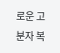로운 고분자 복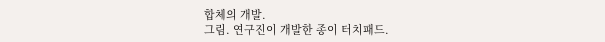합체의 개발.
그림. 연구진이 개발한 종이 터치패드.